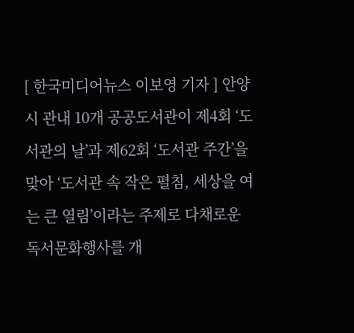[ 한국미디어뉴스 이보영 기자 ] 안양시 관내 10개 공공도서관이 제4회 ‘도서관의 날’과 제62회 ‘도서관 주간’을 맞아 ‘도서관 속 작은 펼침, 세상을 여는 큰 열림’이라는 주제로 다채로운 독서문화행사를 개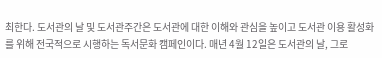최한다. 도서관의 날 및 도서관주간은 도서관에 대한 이해와 관심을 높이고 도서관 이용 활성화를 위해 전국적으로 시행하는 독서문화 캠페인이다. 매년 4월 12일은 도서관의 날, 그로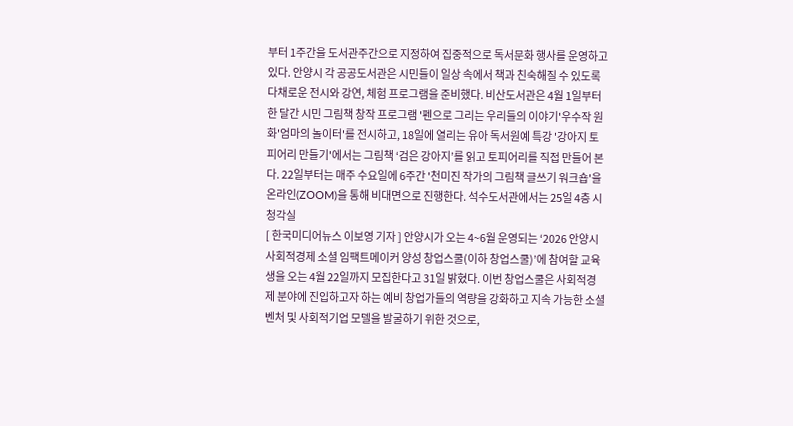부터 1주간을 도서관주간으로 지정하여 집중적으로 독서문화 행사를 운영하고 있다. 안양시 각 공공도서관은 시민들이 일상 속에서 책과 친숙해질 수 있도록 다채로운 전시와 강연, 체험 프로그램을 준비했다. 비산도서관은 4월 1일부터 한 달간 시민 그림책 창작 프로그램 '펜으로 그리는 우리들의 이야기'우수작 원화'엄마의 놀이터'를 전시하고, 18일에 열리는 유아 독서원예 특강 '강아지 토피어리 만들기'에서는 그림책 ‘검은 강아지’를 읽고 토피어리를 직접 만들어 본다. 22일부터는 매주 수요일에 6주간 '천미진 작가의 그림책 글쓰기 워크숍'을 온라인(ZOOM)을 통해 비대면으로 진행한다. 석수도서관에서는 25일 4층 시청각실
[ 한국미디어뉴스 이보영 기자 ] 안양시가 오는 4~6월 운영되는 ‘2026 안양시 사회적경제 소셜 임팩트메이커 양성 창업스쿨(이하 창업스쿨)’에 참여할 교육생을 오는 4월 22일까지 모집한다고 31일 밝혔다. 이번 창업스쿨은 사회적경제 분야에 진입하고자 하는 예비 창업가들의 역량을 강화하고 지속 가능한 소셜벤처 및 사회적기업 모델을 발굴하기 위한 것으로,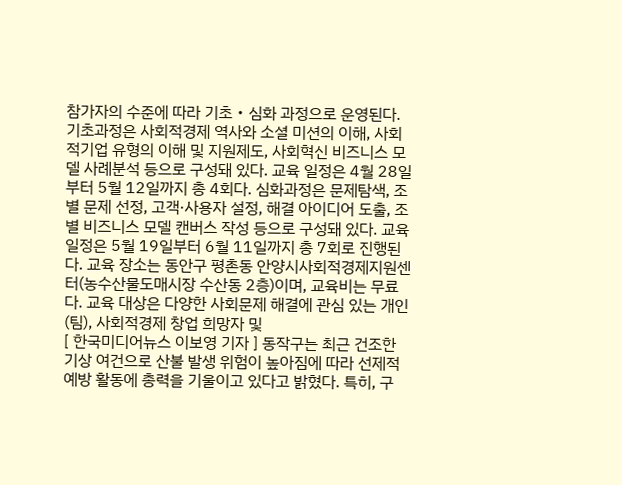참가자의 수준에 따라 기초・심화 과정으로 운영된다. 기초과정은 사회적경제 역사와 소셜 미션의 이해, 사회적기업 유형의 이해 및 지원제도, 사회혁신 비즈니스 모델 사례분석 등으로 구성돼 있다. 교육 일정은 4월 28일부터 5월 12일까지 총 4회다. 심화과정은 문제탐색, 조별 문제 선정, 고객·사용자 설정, 해결 아이디어 도출, 조별 비즈니스 모델 캔버스 작성 등으로 구성돼 있다. 교육 일정은 5월 19일부터 6월 11일까지 총 7회로 진행된다. 교육 장소는 동안구 평촌동 안양시사회적경제지원센터(농수산물도매시장 수산동 2층)이며, 교육비는 무료다. 교육 대상은 다양한 사회문제 해결에 관심 있는 개인(팀), 사회적경제 창업 희망자 및
[ 한국미디어뉴스 이보영 기자 ] 동작구는 최근 건조한 기상 여건으로 산불 발생 위험이 높아짐에 따라 선제적 예방 활동에 총력을 기울이고 있다고 밝혔다. 특히, 구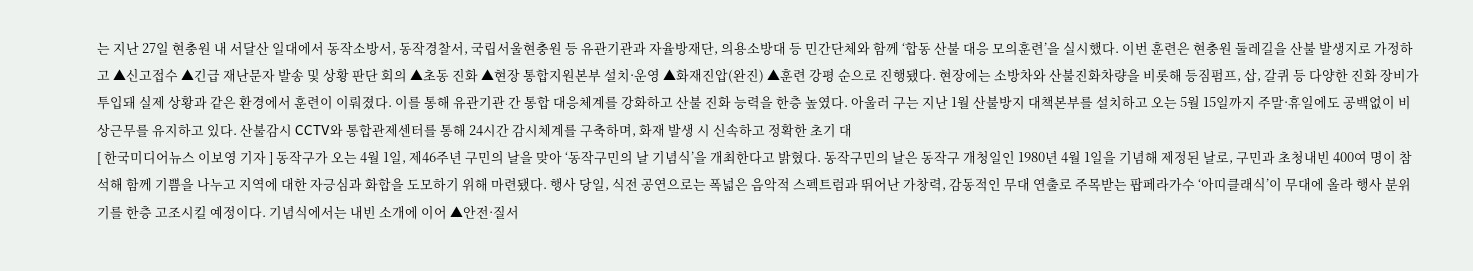는 지난 27일 현충원 내 서달산 일대에서 동작소방서, 동작경찰서, 국립서울현충원 등 유관기관과 자율방재단, 의용소방대 등 민간단체와 함께 ‘합동 산불 대응 모의훈련’을 실시했다. 이번 훈련은 현충원 둘레길을 산불 발생지로 가정하고 ▲신고접수 ▲긴급 재난문자 발송 및 상황 판단 회의 ▲초동 진화 ▲현장 통합지원본부 설치·운영 ▲화재진압(완진) ▲훈련 강평 순으로 진행됐다. 현장에는 소방차와 산불진화차량을 비롯해 등짐펌프, 삽, 갈퀴 등 다양한 진화 장비가 투입돼 실제 상황과 같은 환경에서 훈련이 이뤄졌다. 이를 통해 유관기관 간 통합 대응체계를 강화하고 산불 진화 능력을 한층 높였다. 아울러 구는 지난 1월 산불방지 대책본부를 설치하고 오는 5월 15일까지 주말·휴일에도 공백없이 비상근무를 유지하고 있다. 산불감시 CCTV와 통합관제센터를 통해 24시간 감시체계를 구축하며, 화재 발생 시 신속하고 정확한 초기 대
[ 한국미디어뉴스 이보영 기자 ] 동작구가 오는 4월 1일, 제46주년 구민의 날을 맞아 ‘동작구민의 날 기념식’을 개최한다고 밝혔다. 동작구민의 날은 동작구 개청일인 1980년 4월 1일을 기념해 제정된 날로, 구민과 초청내빈 400여 명이 참석해 함께 기쁨을 나누고 지역에 대한 자긍심과 화합을 도모하기 위해 마련됐다. 행사 당일, 식전 공연으로는 폭넓은 음악적 스펙트럼과 뛰어난 가창력, 감동적인 무대 연출로 주목받는 팝페라가수 ‘아띠클래식’이 무대에 올라 행사 분위기를 한층 고조시킬 예정이다. 기념식에서는 내빈 소개에 이어 ▲안전·질서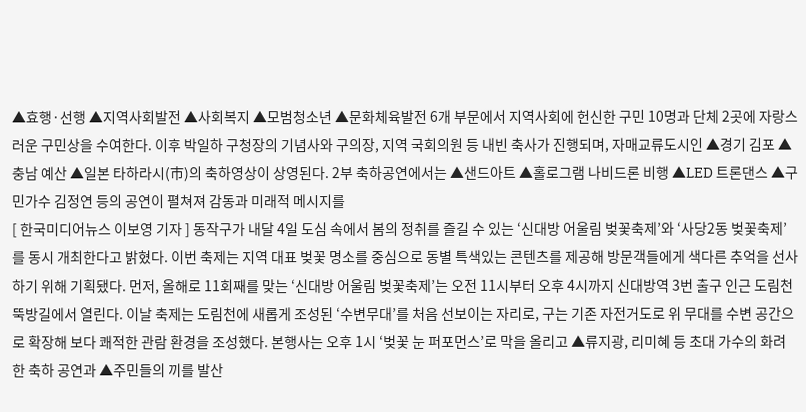▲효행·선행 ▲지역사회발전 ▲사회복지 ▲모범청소년 ▲문화체육발전 6개 부문에서 지역사회에 헌신한 구민 10명과 단체 2곳에 자랑스러운 구민상을 수여한다. 이후 박일하 구청장의 기념사와 구의장, 지역 국회의원 등 내빈 축사가 진행되며, 자매교류도시인 ▲경기 김포 ▲충남 예산 ▲일본 타하라시(市)의 축하영상이 상영된다. 2부 축하공연에서는 ▲샌드아트 ▲홀로그램 나비드론 비행 ▲LED 트론댄스 ▲구민가수 김정연 등의 공연이 펼쳐져 감동과 미래적 메시지를
[ 한국미디어뉴스 이보영 기자 ] 동작구가 내달 4일 도심 속에서 봄의 정취를 즐길 수 있는 ‘신대방 어울림 벚꽃축제’와 ‘사당2동 벚꽃축제’를 동시 개최한다고 밝혔다. 이번 축제는 지역 대표 벚꽃 명소를 중심으로 동별 특색있는 콘텐츠를 제공해 방문객들에게 색다른 추억을 선사하기 위해 기획됐다. 먼저, 올해로 11회째를 맞는 ‘신대방 어울림 벚꽃축제’는 오전 11시부터 오후 4시까지 신대방역 3번 출구 인근 도림천 뚝방길에서 열린다. 이날 축제는 도림천에 새롭게 조성된 ‘수변무대’를 처음 선보이는 자리로, 구는 기존 자전거도로 위 무대를 수변 공간으로 확장해 보다 쾌적한 관람 환경을 조성했다. 본행사는 오후 1시 ‘벚꽃 눈 퍼포먼스’로 막을 올리고 ▲류지광, 리미혜 등 초대 가수의 화려한 축하 공연과 ▲주민들의 끼를 발산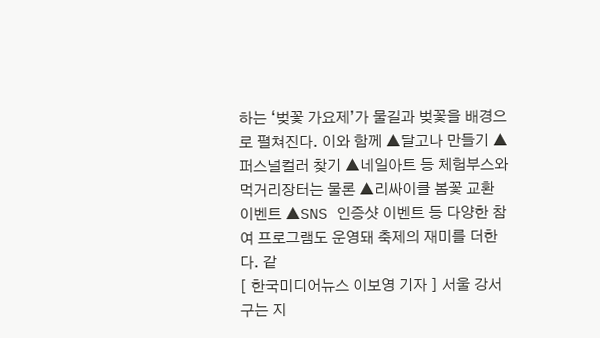하는 ‘벚꽃 가요제’가 물길과 벚꽃을 배경으로 펼쳐진다. 이와 함께 ▲달고나 만들기 ▲퍼스널컬러 찾기 ▲네일아트 등 체험부스와 먹거리장터는 물론 ▲리싸이클 봄꽃 교환 이벤트 ▲SNS 인증샷 이벤트 등 다양한 참여 프로그램도 운영돼 축제의 재미를 더한다. 같
[ 한국미디어뉴스 이보영 기자 ] 서울 강서구는 지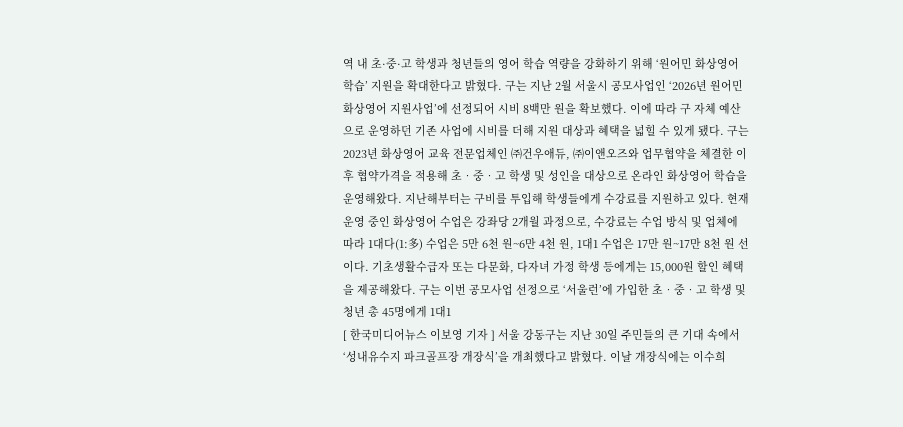역 내 초·중·고 학생과 청년들의 영어 학습 역량을 강화하기 위해 ‘원어민 화상영어 학습’ 지원을 확대한다고 밝혔다. 구는 지난 2월 서울시 공모사업인 ‘2026년 원어민 화상영어 지원사업’에 선정되어 시비 8백만 원을 확보했다. 이에 따라 구 자체 예산으로 운영하던 기존 사업에 시비를 더해 지원 대상과 혜택을 넓힐 수 있게 됐다. 구는 2023년 화상영어 교육 전문업체인 ㈜건우애듀, ㈜이앤오즈와 업무협약을 체결한 이후 협약가격을 적용해 초‧중‧고 학생 및 성인을 대상으로 온라인 화상영어 학습을 운영해왔다. 지난해부터는 구비를 투입해 학생들에게 수강료를 지원하고 있다. 현재 운영 중인 화상영어 수업은 강좌당 2개월 과정으로, 수강료는 수업 방식 및 업체에 따라 1대다(1:多) 수업은 5만 6천 원~6만 4천 원, 1대1 수업은 17만 원~17만 8천 원 선이다. 기초생활수급자 또는 다문화, 다자녀 가정 학생 등에게는 15,000원 할인 혜택을 제공해왔다. 구는 이번 공모사업 선정으로 ‘서울런’에 가입한 초‧중‧고 학생 및 청년 총 45명에게 1대1
[ 한국미디어뉴스 이보영 기자 ] 서울 강동구는 지난 30일 주민들의 큰 기대 속에서 ‘성내유수지 파크골프장 개장식’을 개최했다고 밝혔다. 이날 개장식에는 이수희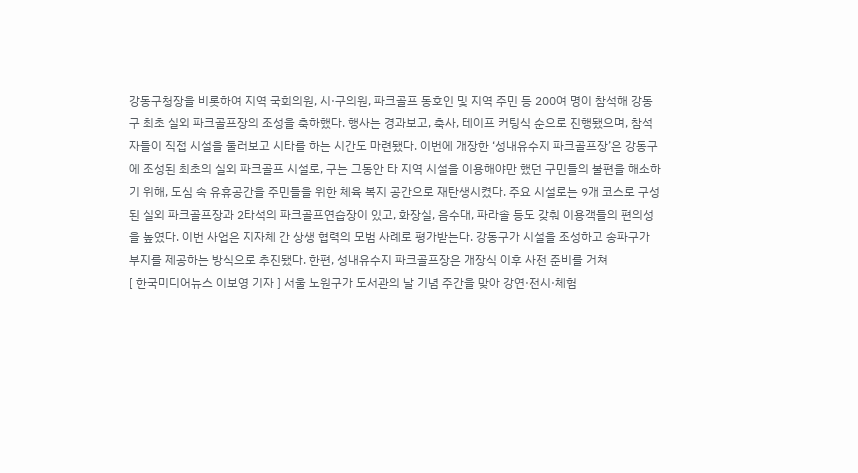강동구청장을 비롯하여 지역 국회의원, 시·구의원, 파크골프 동호인 및 지역 주민 등 200여 명이 참석해 강동구 최초 실외 파크골프장의 조성을 축하했다. 행사는 경과보고, 축사, 테이프 커팅식 순으로 진행됐으며, 참석자들이 직접 시설을 둘러보고 시타를 하는 시간도 마련됐다. 이번에 개장한 ‘성내유수지 파크골프장’은 강동구에 조성된 최초의 실외 파크골프 시설로, 구는 그동안 타 지역 시설을 이용해야만 했던 구민들의 불편을 해소하기 위해, 도심 속 유휴공간을 주민들을 위한 체육 복지 공간으로 재탄생시켰다. 주요 시설로는 9개 코스로 구성된 실외 파크골프장과 2타석의 파크골프연습장이 있고, 화장실, 음수대, 파라솔 등도 갖춰 이용객들의 편의성을 높였다. 이번 사업은 지자체 간 상생 협력의 모범 사례로 평가받는다. 강동구가 시설을 조성하고 송파구가 부지를 제공하는 방식으로 추진됐다. 한편, 성내유수지 파크골프장은 개장식 이후 사전 준비를 거쳐
[ 한국미디어뉴스 이보영 기자 ] 서울 노원구가 도서관의 날 기념 주간을 맞아 강연·전시·체험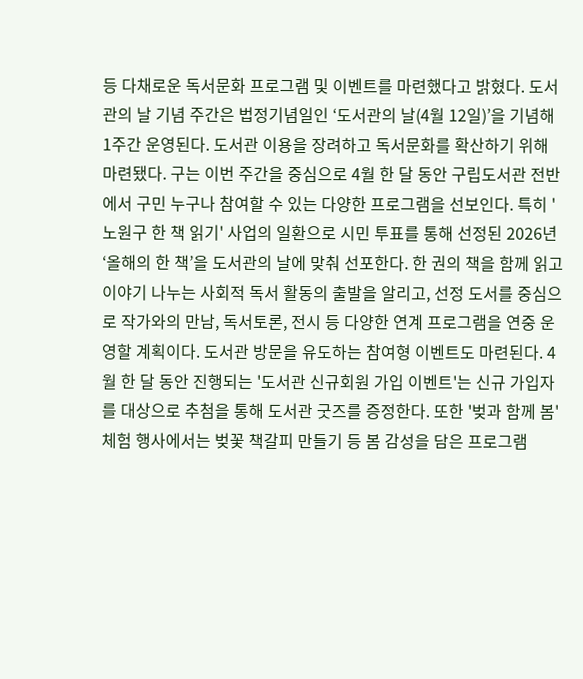등 다채로운 독서문화 프로그램 및 이벤트를 마련했다고 밝혔다. 도서관의 날 기념 주간은 법정기념일인 ‘도서관의 날(4월 12일)’을 기념해 1주간 운영된다. 도서관 이용을 장려하고 독서문화를 확산하기 위해 마련됐다. 구는 이번 주간을 중심으로 4월 한 달 동안 구립도서관 전반에서 구민 누구나 참여할 수 있는 다양한 프로그램을 선보인다. 특히 '노원구 한 책 읽기' 사업의 일환으로 시민 투표를 통해 선정된 2026년 ‘올해의 한 책’을 도서관의 날에 맞춰 선포한다. 한 권의 책을 함께 읽고 이야기 나누는 사회적 독서 활동의 출발을 알리고, 선정 도서를 중심으로 작가와의 만남, 독서토론, 전시 등 다양한 연계 프로그램을 연중 운영할 계획이다. 도서관 방문을 유도하는 참여형 이벤트도 마련된다. 4월 한 달 동안 진행되는 '도서관 신규회원 가입 이벤트'는 신규 가입자를 대상으로 추첨을 통해 도서관 굿즈를 증정한다. 또한 '벚과 함께 봄' 체험 행사에서는 벚꽃 책갈피 만들기 등 봄 감성을 담은 프로그램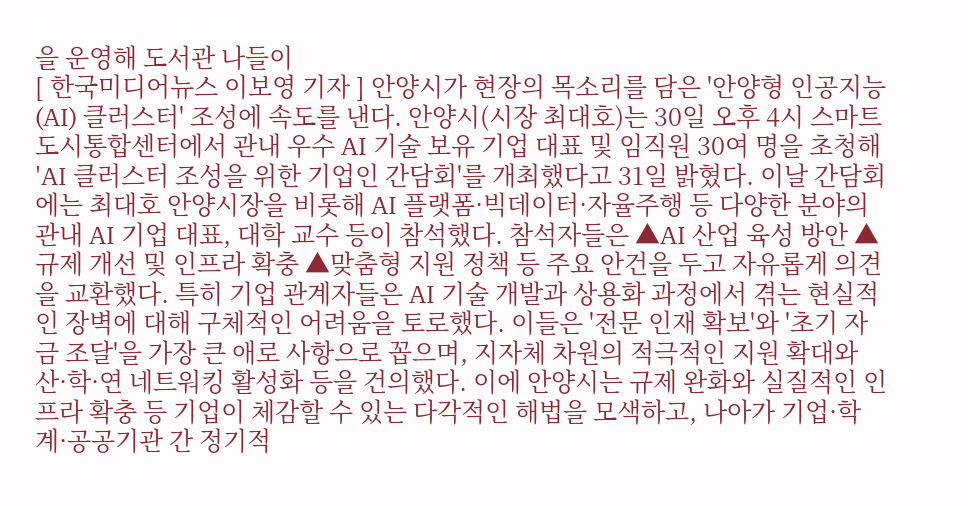을 운영해 도서관 나들이
[ 한국미디어뉴스 이보영 기자 ] 안양시가 현장의 목소리를 담은 '안양형 인공지능(AI) 클러스터' 조성에 속도를 낸다. 안양시(시장 최대호)는 30일 오후 4시 스마트도시통합센터에서 관내 우수 AI 기술 보유 기업 대표 및 임직원 30여 명을 초청해 'AI 클러스터 조성을 위한 기업인 간담회'를 개최했다고 31일 밝혔다. 이날 간담회에는 최대호 안양시장을 비롯해 AI 플랫폼·빅데이터·자율주행 등 다양한 분야의 관내 AI 기업 대표, 대학 교수 등이 참석했다. 참석자들은 ▲AI 산업 육성 방안 ▲규제 개선 및 인프라 확충 ▲맞춤형 지원 정책 등 주요 안건을 두고 자유롭게 의견을 교환했다. 특히 기업 관계자들은 AI 기술 개발과 상용화 과정에서 겪는 현실적인 장벽에 대해 구체적인 어려움을 토로했다. 이들은 '전문 인재 확보'와 '초기 자금 조달'을 가장 큰 애로 사항으로 꼽으며, 지자체 차원의 적극적인 지원 확대와 산·학·연 네트워킹 활성화 등을 건의했다. 이에 안양시는 규제 완화와 실질적인 인프라 확충 등 기업이 체감할 수 있는 다각적인 해법을 모색하고, 나아가 기업·학계·공공기관 간 정기적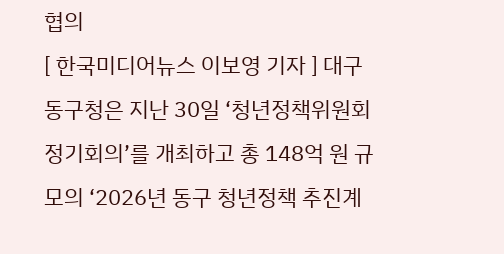협의
[ 한국미디어뉴스 이보영 기자 ] 대구 동구청은 지난 30일 ‘청년정책위원회 정기회의’를 개최하고 총 148억 원 규모의 ‘2026년 동구 청년정책 추진계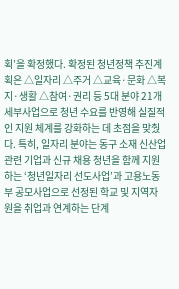획’을 확정했다. 확정된 청년정책 추진계획은 △일자리 △주거 △교육·문화 △복지·생활 △참여·권리 등 5대 분야 21개 세부사업으로 청년 수요를 반영해 실질적인 지원 체계를 강화하는 데 초점을 맞췄다. 특히, 일자리 분야는 동구 소재 신산업 관련 기업과 신규 채용 청년을 함께 지원하는 ‘청년일자리 선도사업’과 고용노동부 공모사업으로 선정된 학교 및 지역자원을 취업과 연계하는 단계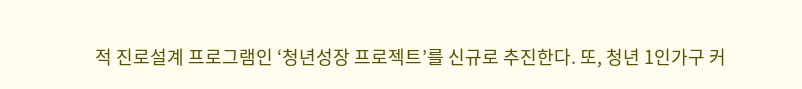적 진로설계 프로그램인 ‘청년성장 프로젝트’를 신규로 추진한다. 또, 청년 1인가구 커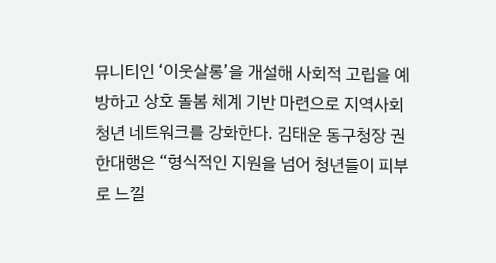뮤니티인 ‘이웃살롱’을 개설해 사회적 고립을 예방하고 상호 돌봄 체계 기반 마련으로 지역사회 청년 네트워크를 강화한다. 김태운 동구청장 권한대행은 “형식적인 지원을 넘어 청년들이 피부로 느낄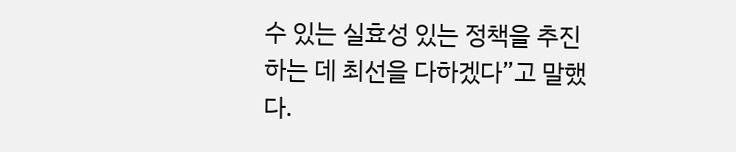수 있는 실효성 있는 정책을 추진하는 데 최선을 다하겠다”고 말했다.